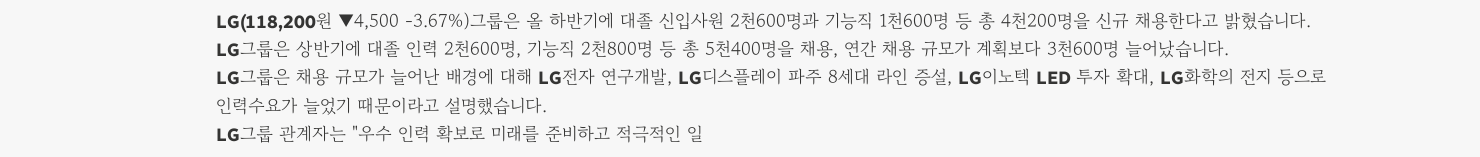LG(118,200원 ▼4,500 -3.67%)그룹은 올 하반기에 대졸 신입사원 2천600명과 기능직 1천600명 등 총 4천200명을 신규 채용한다고 밝혔습니다.
LG그룹은 상반기에 대졸 인력 2천600명, 기능직 2천800명 등 총 5천400명을 채용, 연간 채용 규모가 계획보다 3천600명 늘어났습니다.
LG그룹은 채용 규모가 늘어난 배경에 대해 LG전자 연구개발, LG디스플레이 파주 8세대 라인 증설, LG이노텍 LED 투자 확대, LG화학의 전지 등으로 인력수요가 늘었기 때문이라고 설명했습니다.
LG그룹 관계자는 "우수 인력 확보로 미래를 준비하고 적극적인 일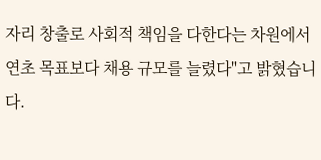자리 창출로 사회적 책임을 다한다는 차원에서 연초 목표보다 채용 규모를 늘렸다"고 밝혔습니다.